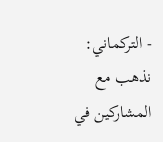- التركماني: نذهب مع المشاركين في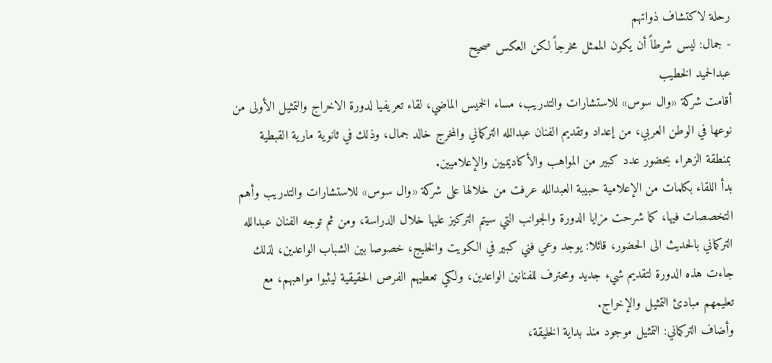رحلة لاكتشاف ذواتهم
- جمال: ليس شرطاً أن يكون الممثل مخرجاً لكن العكس صحيح
عبدالحميد الخطيب
أقامت شركة «وال سوس» للاستشارات والتدريب، مساء الخميس الماضي، لقاء تعريفيا لدورة الاخراج والتمثيل الأولى من نوعها في الوطن العربي، من إعداد وتقديم الفنان عبدالله التركماني والمخرج خالد جمال، وذلك في ثانوية مارية القبطية بمنطقة الزهراء بحضور عدد كبير من المواهب والأكاديميين والإعلاميين.
بدأ اللقاء بكلمات من الإعلامية حبيبة العبدالله عرفت من خلالها على شركة «وال سوس» للاستشارات والتدريب وأهم التخصصات فيها، كما شرحت مزايا الدورة والجوانب التي سيتم التركيز عليها خلال الدراسة، ومن ثم توجه الفنان عبدالله التركماني بالحديث الى الحضور، قائلا: يوجد وعي فني كبير في الكويت والخليج، خصوصا بين الشباب الواعدين، لذلك جاءت هذه الدورة لتقديم شيء جديد ومحترف للفنانين الواعدين، ولكي تعطيهم الفرص الحقيقية ليثبوا مواهبهم، مع تعليمهم مبادئ التمثيل والإخراج.
وأضاف التركماني: التمثيل موجود منذ بداية الخليقة،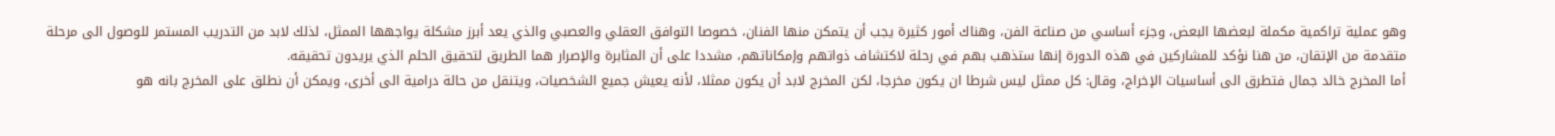وهو عملية تراكمية مكملة لبعضها البعض، وجزء أساسي من صناعة الفن، وهناك أمور كثيرة يجب أن يتمكن منها الفنان، خصوصا التوافق العقلي والعصبي والذي يعد أبرز مشكلة يواجهها الممثل، لذلك لابد من التدريب المستمر للوصول الى مرحلة متقدمة من الإتقان، من هنا نؤكد للمشاركين في هذه الدورة إنها ستذهب بهم في رحلة لاكتشاف ذواتهم وإمكاناتهم، مشددا على أن المثابرة والإصرار هما الطريق لتحقيق الحلم الذي يريدون تحقيقه.
أما المخرج خالد جمال فتطرق الى أساسيات الإخراج، وقال: كل ممثل ليس شرطا ان يكون مخرجا، لكن المخرج لابد أن يكون ممثلا، لأنه يعيش جميع الشخصيات، ويتنقل من حالة درامية الى أخرى، ويمكن أن نطلق على المخرج بانه هو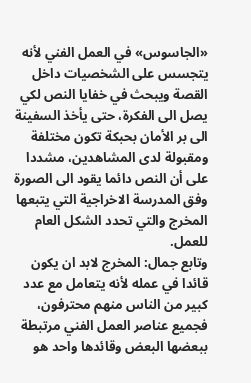«الجاسوس» في العمل الفني لأنه يتجسس على الشخصيات داخل القصة ويبحث في خفايا النص لكي يصل الى الفكرة، حتى يأخذ السفينة الى بر الأمان بحبكة تكون مختلفة ومقبولة لدى المشاهدين، مشددا على أن النص دائما يقود الى الصورة وفق المدرسة الاخراجية التي يتبعها المخرج والتي تحدد الشكل العام للعمل.
وتابع جمال: المخرج لابد ان يكون قائدا في عمله لأنه يتعامل مع عدد كبير من الناس منهم محترفون، فجميع عناصر العمل الفني مرتبطة ببعضها البعض وقائدها واحد هو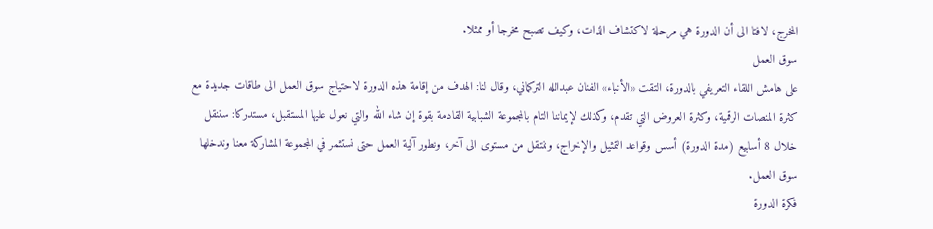المخرج، لافتا الى أن الدورة هي مرحلة لاكتشاف الذات، وكيف تصبح مخرجا أو ممثلا.
سوق العمل
على هامش اللقاء التعريفي بالدورة، التقت «الأنباء» الفنان عبدالله التركماني، وقال لنا: الهدف من إقامة هذه الدورة لاحتياج سوق العمل الى طاقات جديدة مع كثرة المنصات الرقمية، وكثرة العروض التي تقدم، وكذلك لإيماننا التام بالمجموعة الشبابية القادمة بقوة إن شاء الله والتي نعول عليها المستقبل، مستدركا: سننقل خلال 8 أسابيع (مدة الدورة) أسس وقواعد التمثيل والإخراج، وننتقل من مستوى الى آخر، ونطور آلية العمل حتى نستثمر في المجموعة المشاركة معنا وندخلها سوق العمل.
فكرة الدورة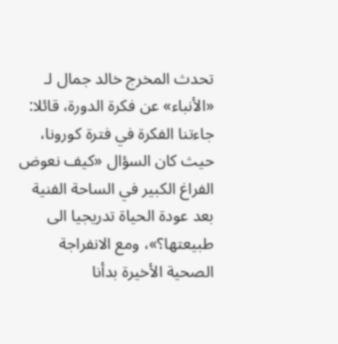تحدث المخرج خالد جمال لـ «الأنباء» عن فكرة الدورة، قائلا: جاءتنا الفكرة في فترة كورونا، حيث كان السؤال «كيف نعوض الفراغ الكبير في الساحة الفنية بعد عودة الحياة تدريجيا الى طبيعتها؟»، ومع الانفراجة الصحية الأخيرة بدأنا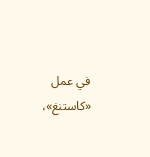في عمل «كاستنغ»،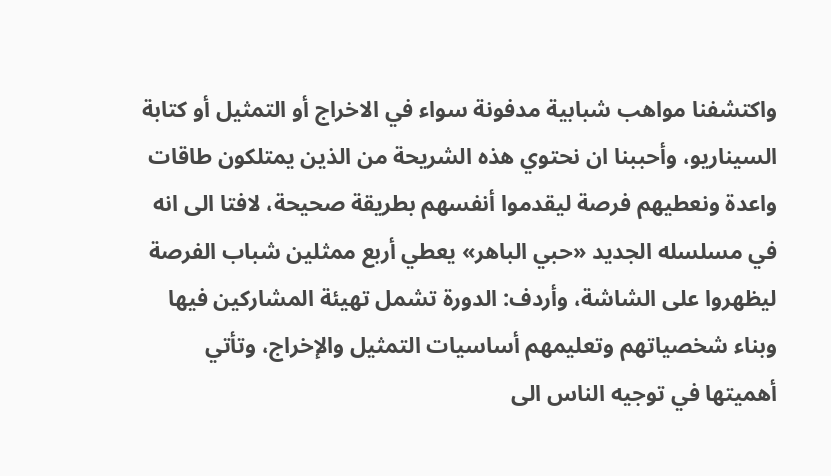واكتشفنا مواهب شبابية مدفونة سواء في الاخراج أو التمثيل أو كتابة السيناريو، وأحببنا ان نحتوي هذه الشريحة من الذين يمتلكون طاقات واعدة ونعطيهم فرصة ليقدموا أنفسهم بطريقة صحيحة، لافتا الى انه في مسلسله الجديد «حبي الباهر» يعطي أربع ممثلين شباب الفرصة ليظهروا على الشاشة، وأردف: الدورة تشمل تهيئة المشاركين فيها وبناء شخصياتهم وتعليمهم أساسيات التمثيل والإخراج، وتأتي أهميتها في توجيه الناس الى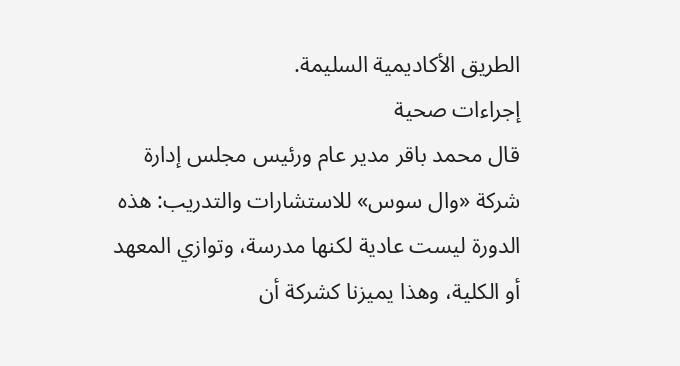الطريق الأكاديمية السليمة.
إجراءات صحية
قال محمد باقر مدير عام ورئيس مجلس إدارة شركة «وال سوس» للاستشارات والتدريب: هذه الدورة ليست عادية لكنها مدرسة، وتوازي المعهد أو الكلية، وهذا يميزنا كشركة أن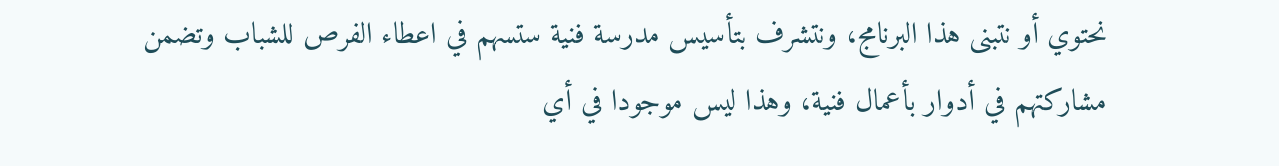نحتوي أو نتبنى هذا البرنامج، ونتشرف بتأسيس مدرسة فنية ستسهم في اعطاء الفرص للشباب وتضمن مشاركتهم في أدوار بأعمال فنية، وهذا ليس موجودا في أي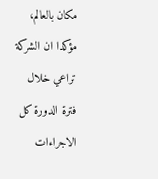مكان بالعالم، مؤكدا ان الشركة تراعي خلال فترة الدورة كل الاجراءات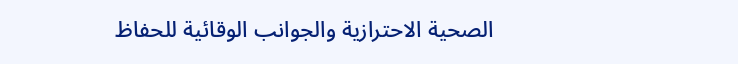الصحية الاحترازية والجوانب الوقائية للحفاظ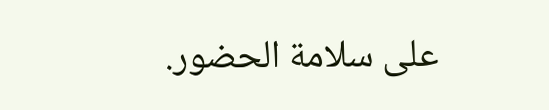على سلامة الحضور.